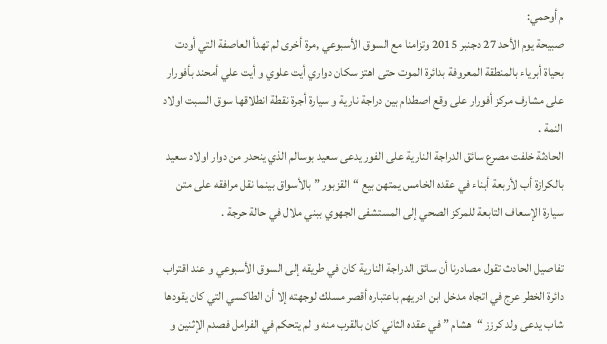م أوحمي:
صبيحة يوم الأحد 27 دجنبر 2015 وتزامنا مع السوق الأسبوعي ,مرة أخرى لم تهدأ العاصفة التي أودت بحياة أبرياء بالمنطقة المعروفة بدائرة الموت حتى اهتز سكان دواري أيت علوي و أيت علي أمحند بأفورار على مشارف مركز أفورار على وقع اصطدام بين دراجة نارية و سيارة أجرة نقطة انطلاقها سوق السبت اولاد النمة .
الحادثة خلفت مصرع سائق الدراجة النارية على الفور يدعى سعيد بوسالم الذي ينحدر من دوار اولاد سعيد بالكرازة أب لأربعة أبناء في عقده الخامس يمتهن بيع “القزبور ” بالأسواق بينما نقل مرافقه على متن سيارة الإسعاف التابعة للمركز الصحي إلى المستشفى الجهوي ببني ملال في حالة حرجة .

تفاصيل الحادث تقول مصادرنا أن سائق الدراجة النارية كان في طريقه إلى السوق الأسبوعي و عند اقتراب دائرة الخطر عرج في اتجاه مدخل ابن ادريهم باعتباره أقصر مسلك لوجهته إلا أن الطاكسي التي كان يقودها شاب يدعى ولد كرزز “هشام ” في عقده الثاني كان بالقرب منه و لم يتحكم في الفرامل فصدم الإثنين و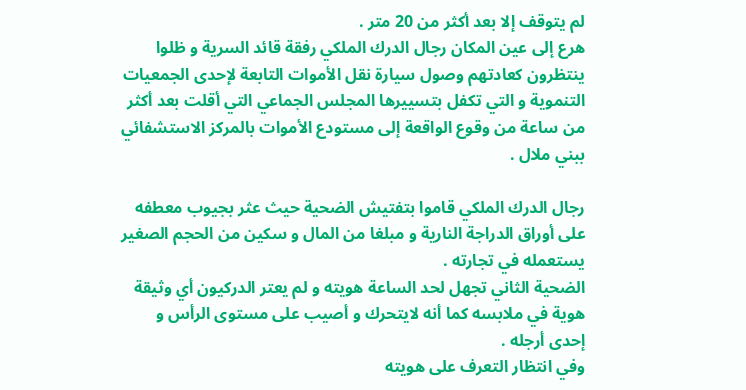لم يتوقف إلا بعد أكثر من 20 متر .
هرع إلى عين المكان رجال الدرك الملكي رفقة قائد السرية و ظلوا ينتظرون كعادتهم وصول سيارة نقل الأموات التابعة لإحدى الجمعيات التنموية و التي تكفل بتسييرها المجلس الجماعي التي أقلت بعد أكثر من ساعة من وقوع الواقعة إلى مستودع الأموات بالمركز الاستشفائي ببني ملال .

رجال الدرك الملكي قاموا بتفتيش الضحية حيث عثر بجيوب معطفه على أوراق الدراجة النارية و مبلغا من المال و سكين من الحجم الصغير يستعمله في تجارته .
الضحية الثاني تجهل لحد الساعة هويته و لم يعتر الدركيون أي وثيقة هوية في ملابسه كما أنه لايتحرك و أصيب على مستوى الرأس و إحدى أرجله .
وفي انتظار التعرف على هويته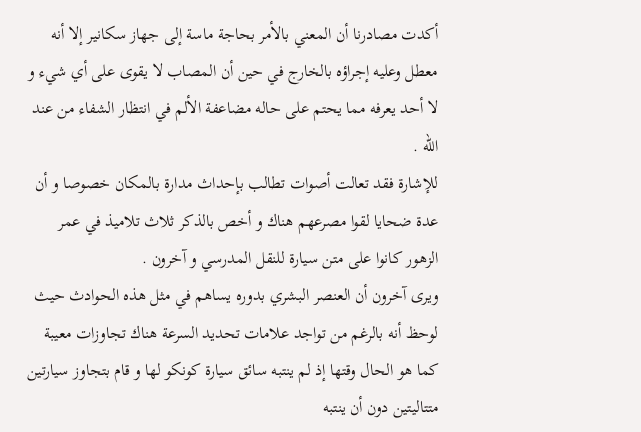أكدت مصادرنا أن المعني بالأمر بحاجة ماسة إلى جهاز سكانير إلا أنه معطل وعليه إجراؤه بالخارج في حين أن المصاب لا يقوى على أي شيء و لا أحد يعرفه مما يحتم على حاله مضاعفة الألم في انتظار الشفاء من عند الله .
للإشارة فقد تعالت أصوات تطالب بإحداث مدارة بالمكان خصوصا و أن عدة ضحايا لقوا مصرعهم هناك و أخص بالذكر ثلاث تلاميذ في عمر الزهور كانوا على متن سيارة للنقل المدرسي و آخرون .
ويرى آخرون أن العنصر البشري بدوره يساهم في مثل هذه الحوادث حيث لوحظ أنه بالرغم من تواجد علامات تحديد السرعة هناك تجاوزات معيبة كما هو الحال وقتها إذ لم ينتبه سائق سيارة كونكو لها و قام بتجاوز سيارتين متتاليتين دون أن ينتبه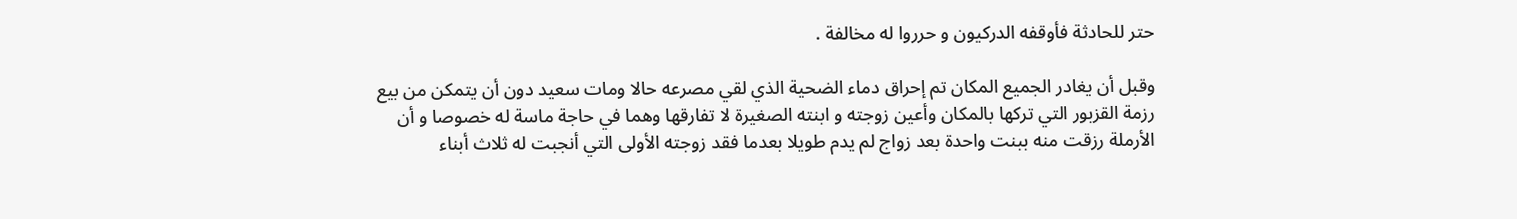حتر للحادثة فأوقفه الدركيون و حرروا له مخالفة .

وقبل أن يغادر الجميع المكان تم إحراق دماء الضحية الذي لقي مصرعه حالا ومات سعيد دون أن يتمكن من بيع رزمة القزبور التي تركها بالمكان وأعين زوجته و ابنته الصغيرة لا تفارقها وهما في حاجة ماسة له خصوصا و أن الأرملة رزقت منه ببنت واحدة بعد زواج لم يدم طويلا بعدما فقد زوجته الأولى التي أنجبت له ثلاث أبناء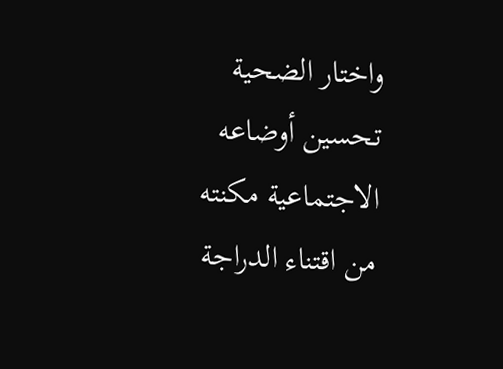واختار الضحية تحسين أوضاعه الاجتماعية مكنته من اقتناء الدراجة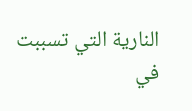النارية التي تسببت في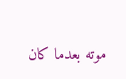موته بعدما كان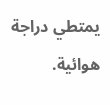يمتطي دراجة هوائية.